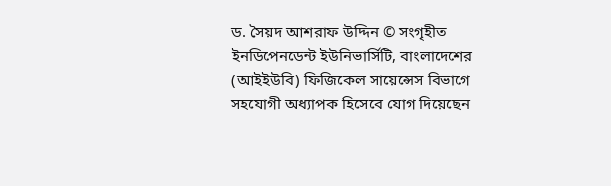ড. সৈয়দ আশরাফ উদ্দিন © সংগৃহীত
ইনডিপেনডেন্ট ইউনিভার্সিটি, বাংলাদেশের (আইইউবি) ফিজিকেল সায়েন্সেস বিভাগে সহযোগী অধ্যাপক হিসেবে যোগ দিয়েছেন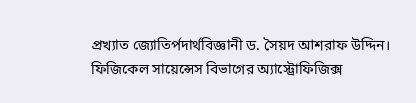প্রখ্যাত জ্যোতির্পদার্থবিজ্ঞানী ড. সৈয়দ আশরাফ উদ্দিন। ফিজিকেল সায়েন্সেস বিভাগের অ্যাস্ট্রোফিজিক্স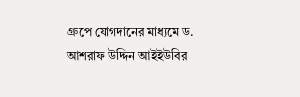গ্রুপে যোগদানের মাধ্যমে ড. আশরাফ উদ্দিন আইইউবির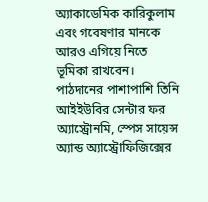অ্যাকাডেমিক কারিকুলাম এবং গবেষণার মানকে আরও এগিয়ে নিতে ভূমিকা রাখবেন।
পাঠদানের পাশাপাশি তিনি আইইউবির সেন্টার ফর অ্যাস্ট্রোনমি, স্পেস সায়েন্স অ্যান্ড অ্যাস্ট্রোফিজিক্সের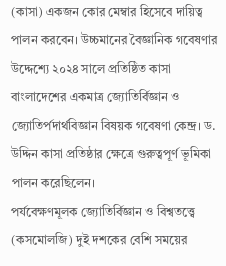(কাসা) একজন কোর মেম্বার হিসেবে দায়িত্ব পালন করবেন। উচ্চমানের বৈজ্ঞানিক গবেষণার উদ্দেশ্যে ২০২৪ সালে প্রতিষ্ঠিত কাসা বাংলাদেশের একমাত্র জ্যোতির্বিজ্ঞান ও জ্যোতির্পদার্থবিজ্ঞান বিষয়ক গবেষণা কেন্দ্র। ড. উদ্দিন কাসা প্রতিষ্ঠার ক্ষেত্রে গুরুত্বপূর্ণ ভূমিকা পালন করেছিলেন।
পর্যবেক্ষণমূলক জ্যোতির্বিজ্ঞান ও বিশ্বতত্ত্বে (কসমোলজি) দুই দশকের বেশি সময়ের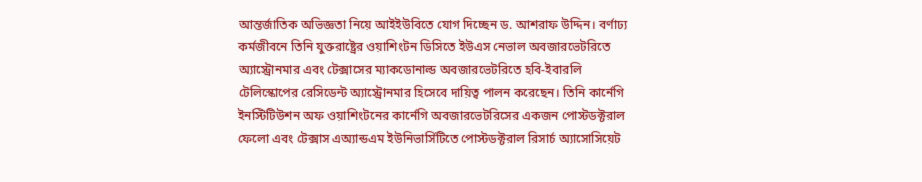আন্তর্জাতিক অভিজ্ঞতা নিয়ে আইইউবিতে যোগ দিচ্ছেন ড. আশরাফ উদ্দিন। বর্ণাঢ্য কর্মজীবনে তিনি যুক্তরাষ্ট্রের ওয়াশিংটন ডিসিতে ইউএস নেভাল অবজারভেটরিতে অ্যাস্ট্রোনমার এবং টেক্সাসের ম্যাকডোনাল্ড অবজারভেটরিতে হবি-ইবারলি টেলিস্কোপের রেসিডেন্ট অ্যাস্ট্রোনমার হিসেবে দায়িত্ব পালন করেছেন। তিনি কার্নেগি ইনস্টিটিউশন অফ ওয়াশিংটনের কার্নেগি অবজারভেটরিসের একজন পোস্টডক্টরাল ফেলো এবং টেক্সাস এঅ্যান্ডএম ইউনিভার্সিটিতে পোস্টডক্টরাল রিসার্চ অ্যাসোসিয়েট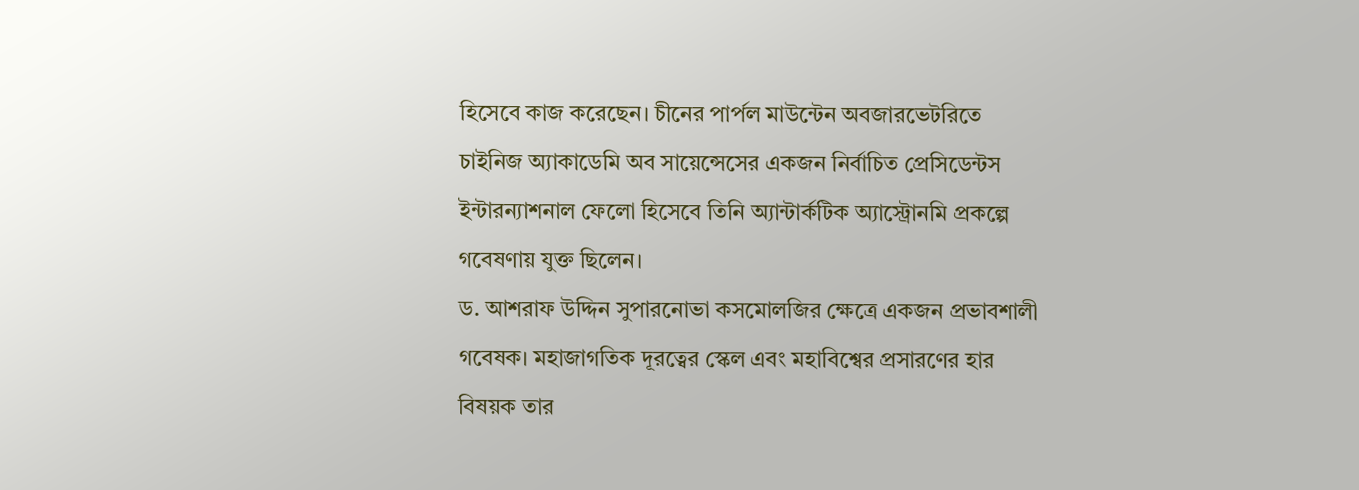হিসেবে কাজ করেছেন। চীনের পার্পল মাউন্টেন অবজারভেটরিতে চাইনিজ অ্যাকাডেমি অব সায়েন্সেসের একজন নির্বাচিত প্রেসিডেন্টস ইন্টারন্যাশনাল ফেলো হিসেবে তিনি অ্যান্টার্কটিক অ্যাস্ট্রোনমি প্রকল্পে গবেষণায় যুক্ত ছিলেন।
ড. আশরাফ উদ্দিন সুপারনোভা কসমোলজির ক্ষেত্রে একজন প্রভাবশালী গবেষক। মহাজাগতিক দূরত্বের স্কেল এবং মহাবিশ্বের প্রসারণের হার বিষয়ক তার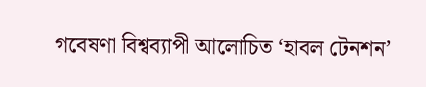গবেষণা বিশ্বব্যাপী আলোচিত ‘হাবল টেনশন’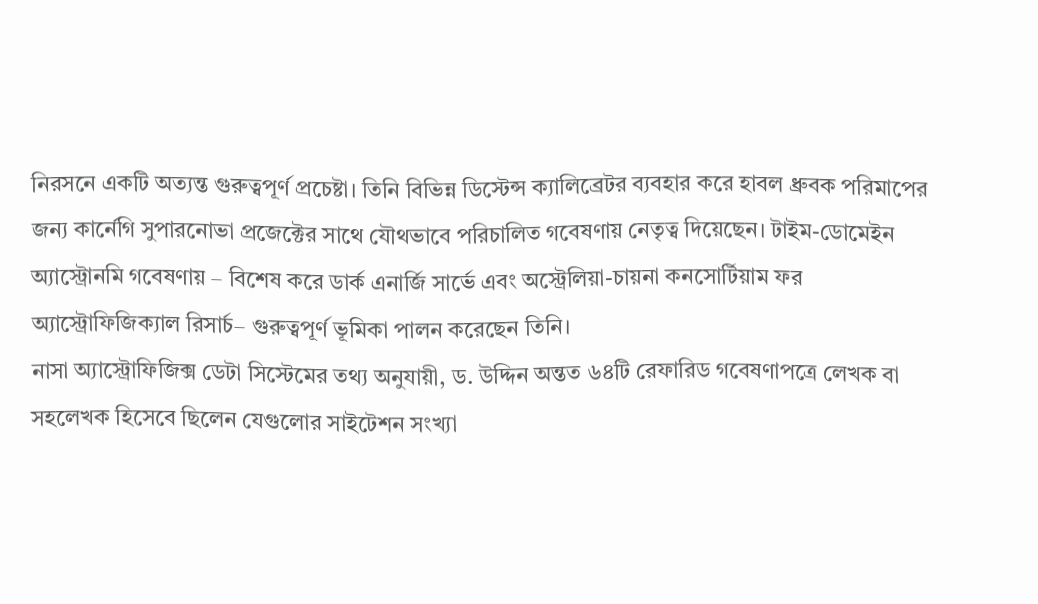নিরসনে একটি অত্যন্ত গুরুত্বপূর্ণ প্রচেষ্টা। তিনি বিভিন্ন ডিস্টেন্স ক্যালিব্রেটর ব্যবহার করে হাবল ধ্রুবক পরিমাপের জন্য কার্নেগি সুপারনোভা প্রজেক্টের সাথে যৌথভাবে পরিচালিত গবেষণায় নেতৃত্ব দিয়েছেন। টাইম-ডোমেইন অ্যাস্ট্রোনমি গবেষণায় – বিশেষ করে ডার্ক এনার্জি সার্ভে এবং অস্ট্রেলিয়া-চায়না কনসোর্টিয়াম ফর অ্যাস্ট্রোফিজিক্যাল রিসার্চ– গুরুত্বপূর্ণ ভূমিকা পালন করেছেন তিনি।
নাসা অ্যাস্ট্রোফিজিক্স ডেটা সিস্টেমের তথ্য অনুযায়ী, ড. উদ্দিন অন্তত ৬৪টি রেফারিড গবেষণাপত্রে লেখক বা সহলেখক হিসেবে ছিলেন যেগুলোর সাইটেশন সংখ্যা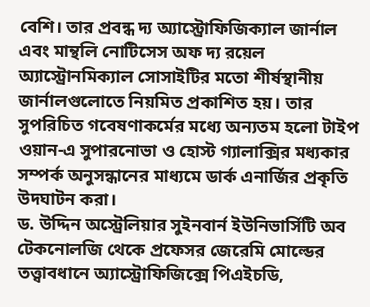বেশি। তার প্রবন্ধ দ্য অ্যাস্ট্রোফিজিক্যাল জার্নাল এবং মান্থলি নোটিসেস অফ দ্য রয়েল অ্যাস্ট্রোনমিক্যাল সোসাইটির মতো শীর্ষস্থানীয় জার্নালগুলোতে নিয়মিত প্রকাশিত হয়। তার সুপরিচিত গবেষণাকর্মের মধ্যে অন্যতম হলো টাইপ ওয়ান-এ সুপারনোভা ও হোস্ট গ্যালাক্সির মধ্যকার সম্পর্ক অনুসন্ধানের মাধ্যমে ডার্ক এনার্জির প্রকৃতি উদঘাটন করা।
ড. উদ্দিন অস্ট্রেলিয়ার সুইনবার্ন ইউনিভার্সিটি অব টেকনোলজি থেকে প্রফেসর জেরেমি মোল্ডের তত্ত্বাবধানে অ্যাস্ট্রোফিজিক্সে পিএইচডি,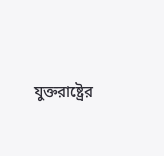যুক্তরাষ্ট্রের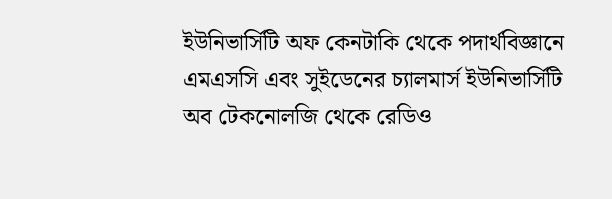ইউনিভার্সিটি অফ কেনটাকি থেকে পদার্থবিজ্ঞানে এমএসসি এবং সুইডেনের চ্যালমার্স ইউনিভার্সিটি অব টেকনোলজি থেকে রেডিও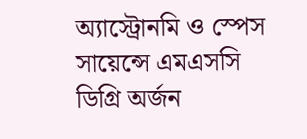অ্যাস্ট্রোনমি ও স্পেস সায়েন্সে এমএসসি ডিগ্রি অর্জন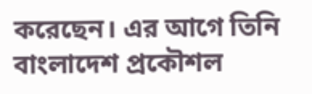করেছেন। এর আগে তিনি বাংলাদেশ প্রকৌশল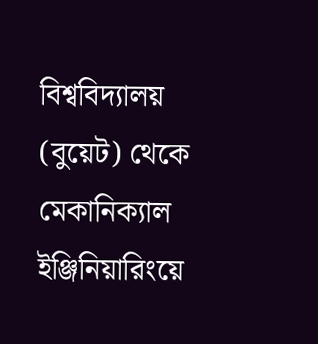বিশ্ববিদ্যালয় (বুয়েট) থেকে মেকানিক্যাল ইঞ্জিনিয়ারিংয়ে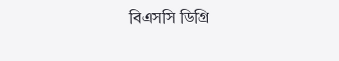বিএসসি ডিগ্রি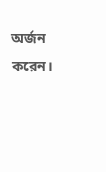অর্জন করেন।